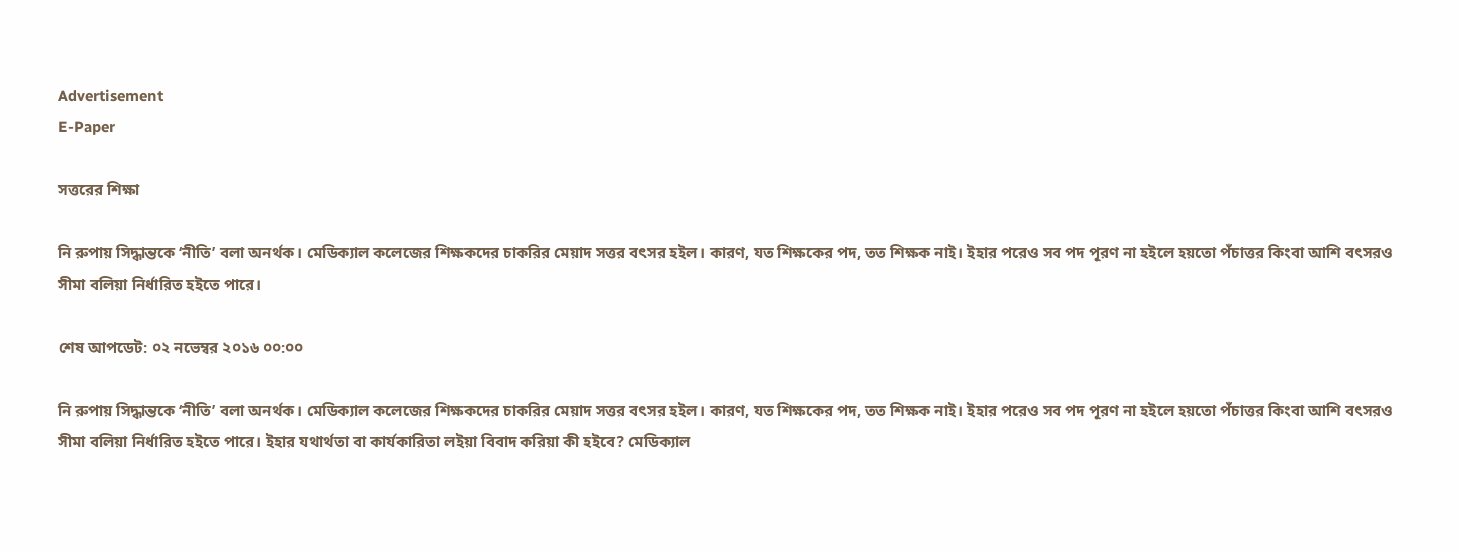Advertisement
E-Paper

সত্তরের শিক্ষা

নি রুপায় সিদ্ধান্তকে ‘নীতি’ বলা অনর্থক। মেডিক্যাল কলেজের শিক্ষকদের চাকরির মেয়াদ সত্তর বৎসর হইল। কারণ, যত শিক্ষকের পদ, তত শিক্ষক নাই। ইহার পরেও সব পদ পূরণ না হইলে হয়তো পঁচাত্তর কিংবা আশি বৎসরও সীমা বলিয়া নির্ধারিত হইতে পারে।

শেষ আপডেট: ০২ নভেম্বর ২০১৬ ০০:০০

নি রুপায় সিদ্ধান্তকে ‘নীতি’ বলা অনর্থক। মেডিক্যাল কলেজের শিক্ষকদের চাকরির মেয়াদ সত্তর বৎসর হইল। কারণ, যত শিক্ষকের পদ, তত শিক্ষক নাই। ইহার পরেও সব পদ পূরণ না হইলে হয়তো পঁচাত্তর কিংবা আশি বৎসরও সীমা বলিয়া নির্ধারিত হইতে পারে। ইহার যথার্থতা বা কার্যকারিতা লইয়া বিবাদ করিয়া কী হইবে? মেডিক্যাল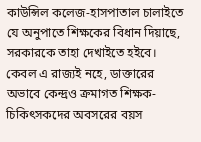কাউন্সিল কলেজ-হাসপাতাল চালাইতে যে অনুপাতে শিক্ষকের বিধান দিয়াছে, সরকারকে তাহা দেখাইতে হইবে। কেবল এ রাজ্যই নহে, ডাক্তারের অভাবে কেন্দ্রও ক্রমাগত শিক্ষক-চিকিৎসকদের অবসরের বয়স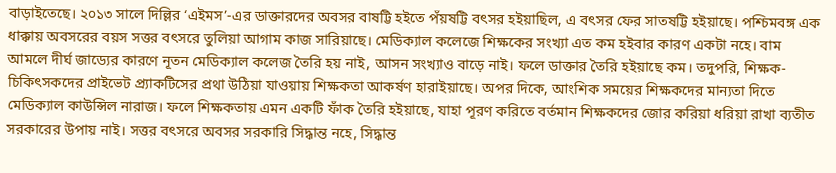বাড়াইতেছে। ২০১৩ সালে দিল্লির ‘এইমস’-এর ডাক্তারদের অবসর বাষট্টি হইতে পঁয়ষট্টি বৎসর হইয়াছিল, এ বৎসর ফের সাতষট্টি হইয়াছে। পশ্চিমবঙ্গ এক ধাক্কায় অবসরের বয়স সত্তর বৎসরে তুলিয়া আগাম কাজ সারিয়াছে। মেডিক্যাল কলেজে শিক্ষকের সংখ্যা এত কম হইবার কারণ একটা নহে। বাম আমলে দীর্ঘ জাড্যের কারণে নূতন মেডিক্যাল কলেজ তৈরি হয় নাই, আসন সংখ্যাও বাড়ে নাই। ফলে ডাক্তার তৈরি হইয়াছে কম। তদুপরি, শিক্ষক-চিকিৎসকদের প্রাইভেট প্র্যাকটিসের প্রথা উঠিয়া যাওয়ায় শিক্ষকতা আকর্ষণ হারাইয়াছে। অপর দিকে, আংশিক সময়ের শিক্ষকদের মান্যতা দিতে মেডিক্যাল কাউন্সিল নারাজ। ফলে শিক্ষকতায় এমন একটি ফাঁক তৈরি হইয়াছে, যাহা পূরণ করিতে বর্তমান শিক্ষকদের জোর করিয়া ধরিয়া রাখা ব্যতীত সরকারের উপায় নাই। সত্তর বৎসরে অবসর সরকারি সিদ্ধান্ত নহে, সিদ্ধান্ত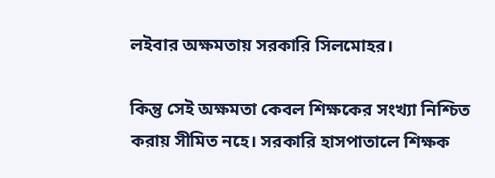লইবার অক্ষমতায় সরকারি সিলমোহর।

কিন্তু সেই অক্ষমতা কেবল শিক্ষকের সংখ্যা নিশ্চিত করায় সীমিত নহে। সরকারি হাসপাতালে শিক্ষক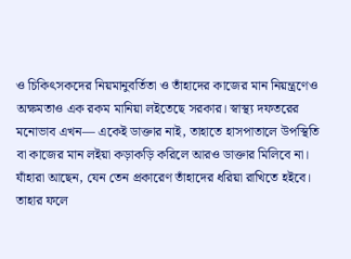ও চিকিৎসকদের নিয়মানুবর্তিতা ও তাঁহাদের কাজের মান নিয়ন্ত্রণেও অক্ষমতাও এক রকম মানিয়া লইতেছে সরকার। স্বাস্থ্য দফতরের মনোভাব এখন— একেই ডাক্তার নাই, তাহাতে হাসপাতালে উপস্থিতি বা কাজের মান লইয়া কড়াকড়ি করিলে আরও ডাক্তার মিলিবে না। যাঁহারা আছেন, যেন তেন প্রকারেণ তাঁহাদের ধরিয়া রাখিতে হইবে। তাহার ফলে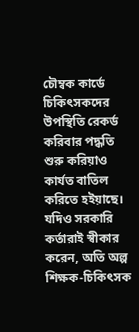চৌম্বক কার্ডে চিকিৎসকদের উপস্থিতি রেকর্ড করিবার পদ্ধতি শুরু করিয়াও কার্যত বাতিল করিতে হইয়াছে। যদিও সরকারি কর্তারাই স্বীকার করেন, অতি অল্প শিক্ষক-চিকিৎসক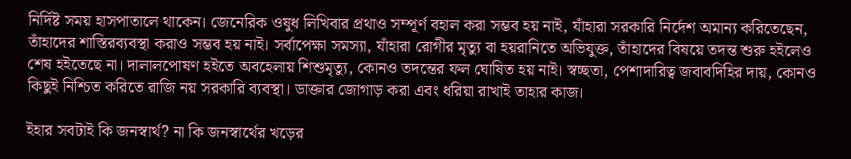নির্দিষ্ট সময় হাসপাতালে থাকেন। জেনেরিক ওষুধ লিখিবার প্রথাও সম্পূর্ণ বহাল করা সম্ভব হয় নাই, যাঁহারা সরকারি নির্দেশ অমান্য করিতেছেন, তাঁহাদের শাস্তিরব্যবস্থা করাও সম্ভব হয় নাই। সর্বাপেক্ষা সমস্যা, যাঁহারা রোগীর মৃত্যু বা হয়রানিতে অভিযুক্ত, তাঁহাদের বিষয়ে তদন্ত শুরু হইলেও শেষ হইতেছে না। দালালপোষণ হইতে অবহেলায় শিশুমৃত্যু, কোনও তদন্তের ফল ঘোষিত হয় নাই। স্বচ্ছতা, পেশাদারিত্ব জবাবদিহির দায়, কোনও কিছুই নিশ্চিত করিতে রাজি নয় সরকারি ব্যবস্থা। ডাক্তার জোগাড় করা এবং ধরিয়া রাখাই তাহার কাজ।

ইহার সবটাই কি জনস্বার্থ? না কি জনস্বার্থের খড়ের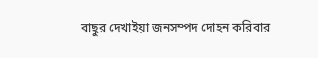বাছুর দেখাইয়া জনসম্পদ দোহন করিবার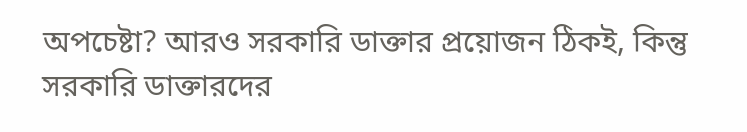অপচেষ্টা? আরও সরকারি ডাক্তার প্রয়োজন ঠিকই, কিন্তু সরকারি ডাক্তারদের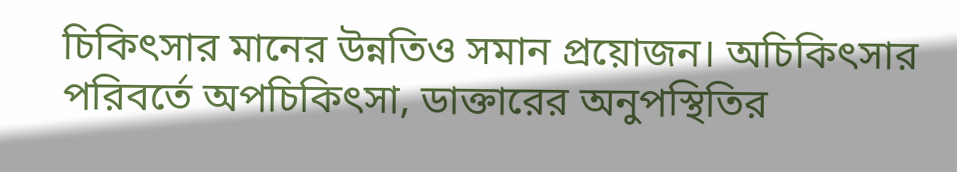চিকিৎসার মানের উন্নতিও সমান প্রয়োজন। অচিকিৎসার পরিবর্তে অপচিকিৎসা, ডাক্তারের অনুপস্থিতির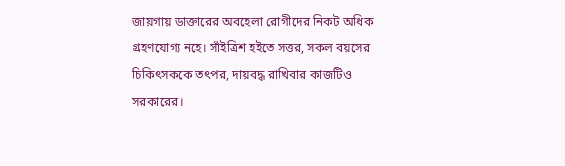জায়গায় ডাক্তারের অবহেলা রোগীদের নিকট অধিক গ্রহণযোগ্য নহে। সাঁইত্রিশ হইতে সত্তর, সকল বয়সের চিকিৎসককে তৎপর, দায়বদ্ধ রাখিবার কাজটিও সরকারের।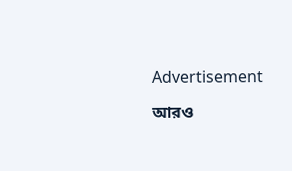Advertisement

আরও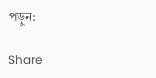পড়ুন:

Share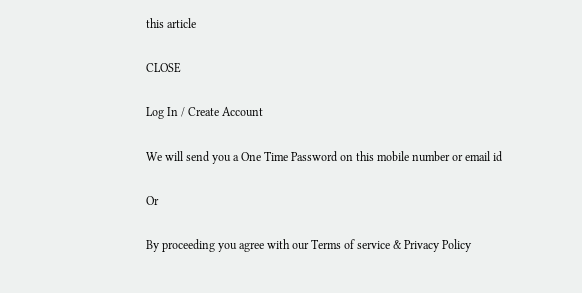this article

CLOSE

Log In / Create Account

We will send you a One Time Password on this mobile number or email id

Or

By proceeding you agree with our Terms of service & Privacy Policy